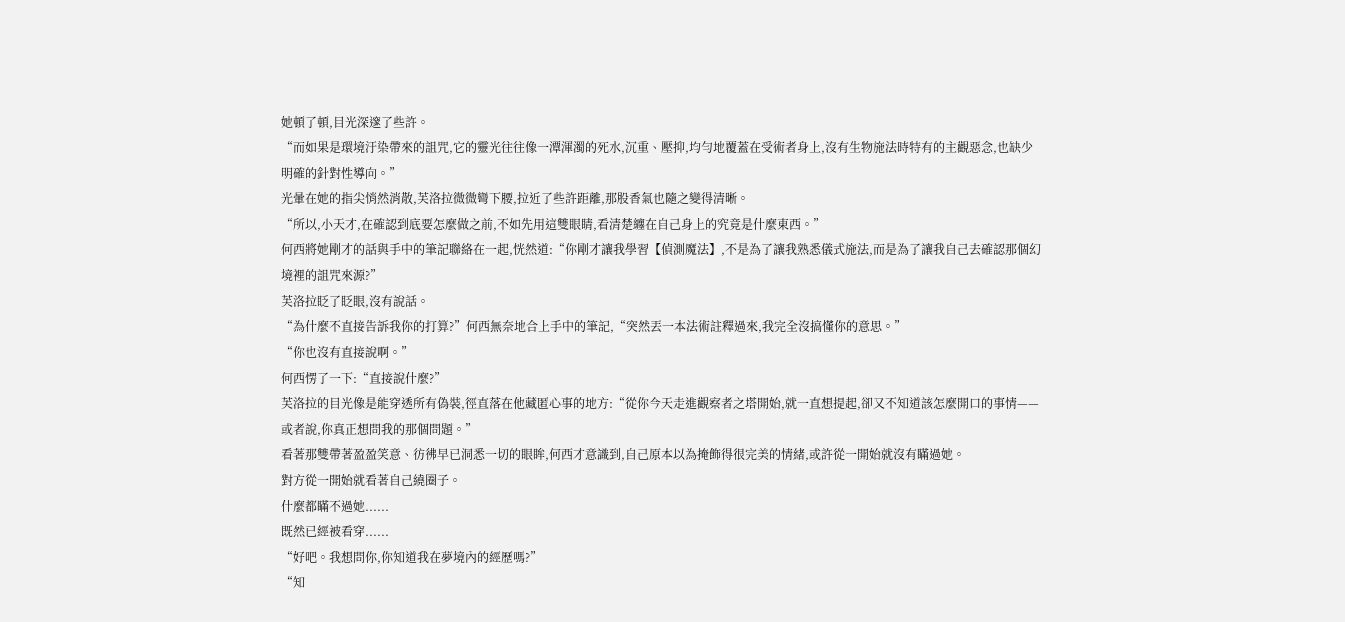她頓了頓,目光深邃了些許。
“而如果是環境汙染帶來的詛咒,它的靈光往往像一潭渾濁的死水,沉重、壓抑,均勻地覆蓋在受術者身上,沒有生物施法時特有的主觀惡念,也缺少明確的針對性導向。”
光暈在她的指尖悄然消散,芙洛拉微微彎下腰,拉近了些許距離,那股香氣也隨之變得清晰。
“所以,小天才,在確認到底要怎麼做之前,不如先用這雙眼睛,看清楚纏在自己身上的究竟是什麼東西。”
何西將她剛才的話與手中的筆記聯絡在一起,恍然道:“你剛才讓我學習【偵測魔法】,不是為了讓我熟悉儀式施法,而是為了讓我自己去確認那個幻境裡的詛咒來源?”
芙洛拉眨了眨眼,沒有說話。
“為什麼不直接告訴我你的打算?”何西無奈地合上手中的筆記,“突然丟一本法術註釋過來,我完全沒搞懂你的意思。”
“你也沒有直接說啊。”
何西愣了一下:“直接說什麼?”
芙洛拉的目光像是能穿透所有偽裝,徑直落在他藏匿心事的地方:“從你今天走進觀察者之塔開始,就一直想提起,卻又不知道該怎麼開口的事情——或者說,你真正想問我的那個問題。”
看著那雙帶著盈盈笑意、彷彿早已洞悉一切的眼眸,何西才意識到,自己原本以為掩飾得很完美的情緒,或許從一開始就沒有瞞過她。
對方從一開始就看著自己繞圈子。
什麼都瞞不過她......
既然已經被看穿......
“好吧。我想問你,你知道我在夢境內的經歷嗎?”
“知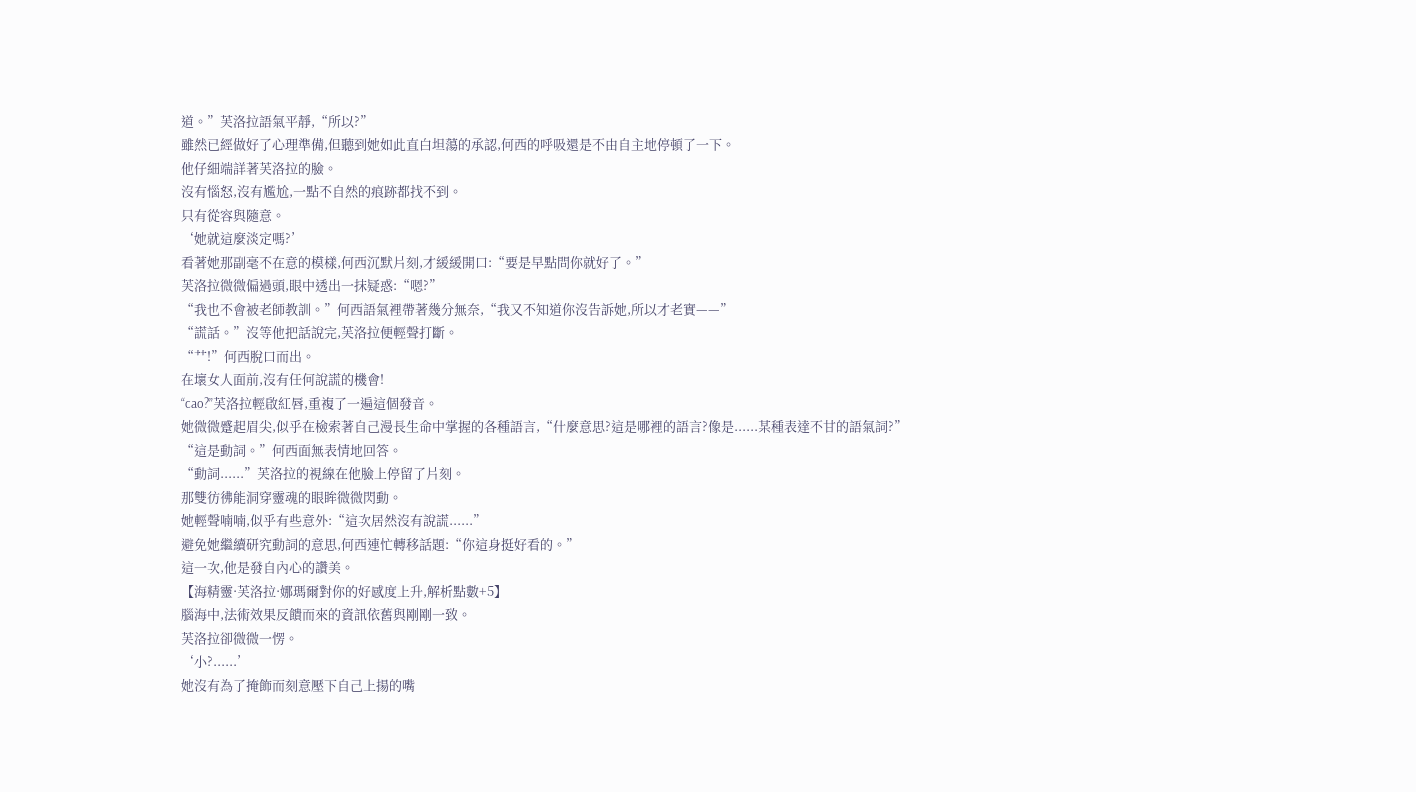道。”芙洛拉語氣平靜,“所以?”
雖然已經做好了心理準備,但聽到她如此直白坦蕩的承認,何西的呼吸還是不由自主地停頓了一下。
他仔細端詳著芙洛拉的臉。
沒有惱怒,沒有尷尬,一點不自然的痕跡都找不到。
只有從容與隨意。
‘她就這麼淡定嗎?’
看著她那副毫不在意的模樣,何西沉默片刻,才緩緩開口:“要是早點問你就好了。”
芙洛拉微微偏過頭,眼中透出一抹疑惑:“嗯?”
“我也不會被老師教訓。”何西語氣裡帶著幾分無奈,“我又不知道你沒告訴她,所以才老實——”
“謊話。”沒等他把話說完,芙洛拉便輕聲打斷。
“艹!”何西脫口而出。
在壞女人面前,沒有任何說謊的機會!
“cao?”芙洛拉輕啟紅唇,重複了一遍這個發音。
她微微蹙起眉尖,似乎在檢索著自己漫長生命中掌握的各種語言,“什麼意思?這是哪裡的語言?像是......某種表達不甘的語氣詞?”
“這是動詞。”何西面無表情地回答。
“動詞......”芙洛拉的視線在他臉上停留了片刻。
那雙彷彿能洞穿靈魂的眼眸微微閃動。
她輕聲喃喃,似乎有些意外:“這次居然沒有說謊......”
避免她繼續研究動詞的意思,何西連忙轉移話題:“你這身挺好看的。”
這一次,他是發自內心的讚美。
【海精靈·芙洛拉·娜瑪爾對你的好感度上升,解析點數+5】
腦海中,法術效果反饋而來的資訊依舊與剛剛一致。
芙洛拉卻微微一愣。
‘小?......’
她沒有為了掩飾而刻意壓下自己上揚的嘴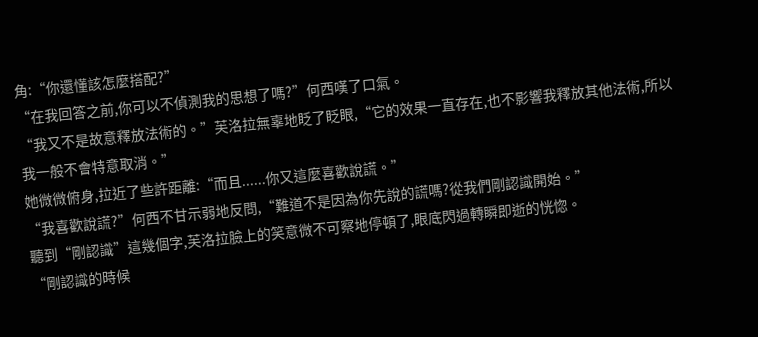角:“你還懂該怎麼搭配?”
“在我回答之前,你可以不偵測我的思想了嗎?”何西嘆了口氣。
“我又不是故意釋放法術的。”芙洛拉無辜地眨了眨眼,“它的效果一直存在,也不影響我釋放其他法術,所以我一般不會特意取消。”
她微微俯身,拉近了些許距離:“而且......你又這麼喜歡說謊。”
“我喜歡說謊?”何西不甘示弱地反問,“難道不是因為你先說的謊嗎?從我們剛認識開始。”
聽到“剛認識”這幾個字,芙洛拉臉上的笑意微不可察地停頓了,眼底閃過轉瞬即逝的恍惚。
“剛認識的時候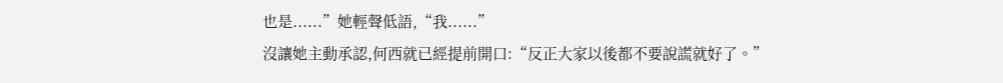也是......”她輕聲低語,“我......”
沒讓她主動承認,何西就已經提前開口:“反正大家以後都不要說謊就好了。”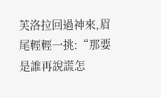芙洛拉回過神來,眉尾輕輕一挑:“那要是誰再說謊怎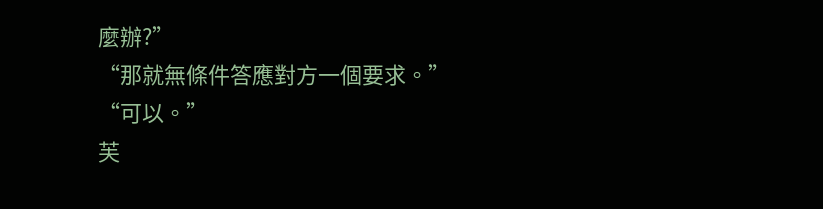麼辦?”
“那就無條件答應對方一個要求。”
“可以。”
芙